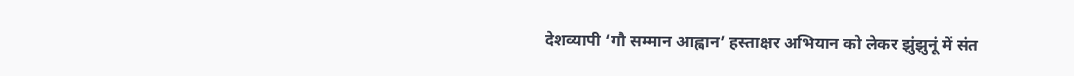देशव्यापी ‘गौ सम्मान आह्वान’ हस्ताक्षर अभियान को लेकर झुंझुनूं में संत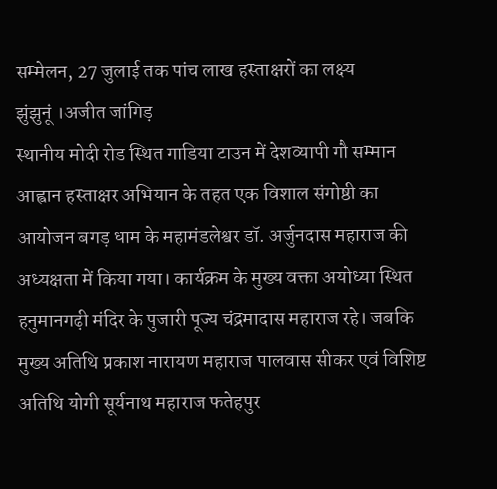सम्मेलन, 27 जुलाई तक पांच लाख हस्ताक्षरों का लक्ष्य
झुंझुनूं ।अजीत जांगिड़
स्थानीय मोदी रोड स्थित गाडिया टाउन में देशव्यापी गौ सम्मान आह्वान हस्ताक्षर अभियान के तहत एक विशाल संगोष्ठी का आयोजन बगड़ धाम के महामंडलेश्वर डॉ. अर्जुनदास महाराज की अध्यक्षता में किया गया। कार्यक्रम के मुख्य वक्ता अयोध्या स्थित हनुमानगढ़ी मंदिर के पुजारी पूज्य चंद्रमादास महाराज रहे। जबकि मुख्य अतिथि प्रकाश नारायण महाराज पालवास सीकर एवं विशिष्ट अतिथि योगी सूर्यनाथ महाराज फतेहपुर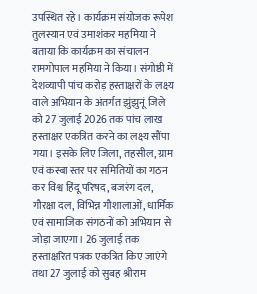उपस्थित रहे। कार्यक्रम संयोजक रूपेश तुलस्यान एवं उमाशंकर महमिया ने बताया कि कार्यक्रम का संचालन रामगोपाल महमिया ने किया। संगोष्ठी में देशव्यापी पांच करोड़ हस्ताक्षरों के लक्ष्य वाले अभियान के अंतर्गत झुंझुनूं जिले को 27 जुलाई 2026 तक पांच लाख हस्ताक्षर एकत्रित करने का लक्ष्य सौंपा गया। इसके लिए जिला, तहसील, ग्राम एवं कस्बा स्तर पर समितियों का गठन कर विश्व हिंदू परिषद, बजरंग दल, गौरक्षा दल, विभिन्न गौशालाओं, धार्मिक एवं सामाजिक संगठनों को अभियान से जोड़ा जाएगा। 26 जुलाई तक हस्ताक्षरित पत्रक एकत्रित किए जाएंगे तथा 27 जुलाई को सुबह श्रीराम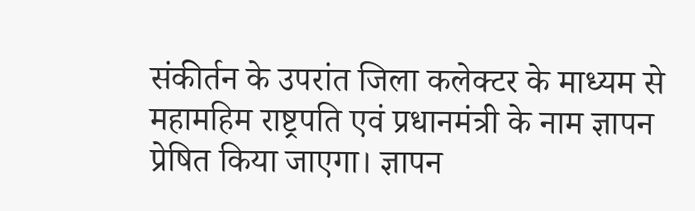संकीर्तन के उपरांत जिला कलेक्टर के माध्यम से महामहिम राष्ट्रपति एवं प्रधानमंत्री के नाम ज्ञापन प्रेषित किया जाएगा। ज्ञापन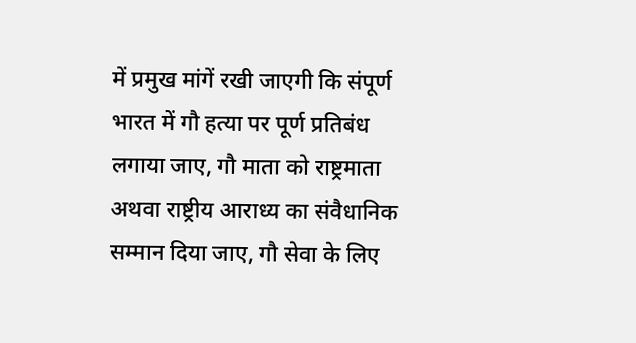में प्रमुख मांगें रखी जाएगी कि संपूर्ण भारत में गौ हत्या पर पूर्ण प्रतिबंध लगाया जाए, गौ माता को राष्ट्रमाता अथवा राष्ट्रीय आराध्य का संवैधानिक सम्मान दिया जाए, गौ सेवा के लिए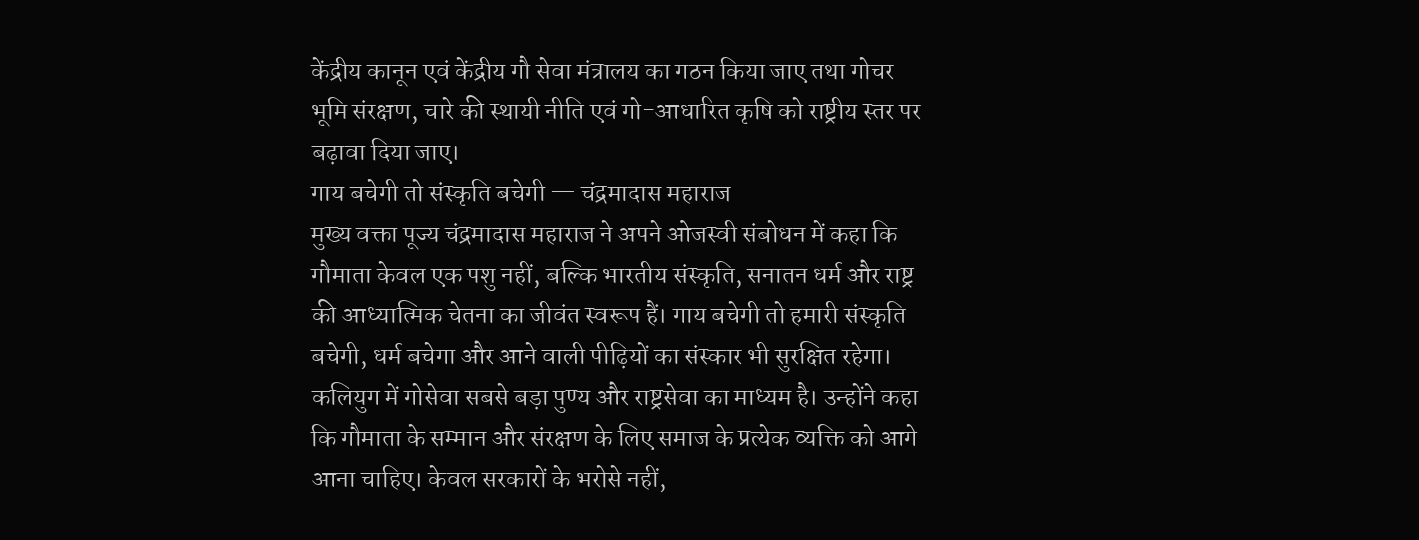केंद्रीय कानून एवं केंद्रीय गौ सेवा मंत्रालय का गठन किया जाए तथा गोचर भूमि संरक्षण, चारे की स्थायी नीति एवं गो-आधारित कृषि को राष्ट्रीय स्तर पर बढ़ावा दिया जाए।
गाय बचेगी तो संस्कृति बचेगी — चंद्रमादास महाराज
मुख्य वक्ता पूज्य चंद्रमादास महाराज ने अपने ओजस्वी संबोधन में कहा कि गौमाता केवल एक पशु नहीं, बल्कि भारतीय संस्कृति, सनातन धर्म और राष्ट्र की आध्यात्मिक चेतना का जीवंत स्वरूप हैं। गाय बचेगी तो हमारी संस्कृति बचेगी, धर्म बचेगा और आने वाली पीढ़ियों का संस्कार भी सुरक्षित रहेगा। कलियुग में गोसेवा सबसे बड़ा पुण्य और राष्ट्रसेवा का माध्यम है। उन्होंने कहा कि गौमाता के सम्मान और संरक्षण के लिए समाज के प्रत्येक व्यक्ति को आगे आना चाहिए। केवल सरकारों के भरोसे नहीं,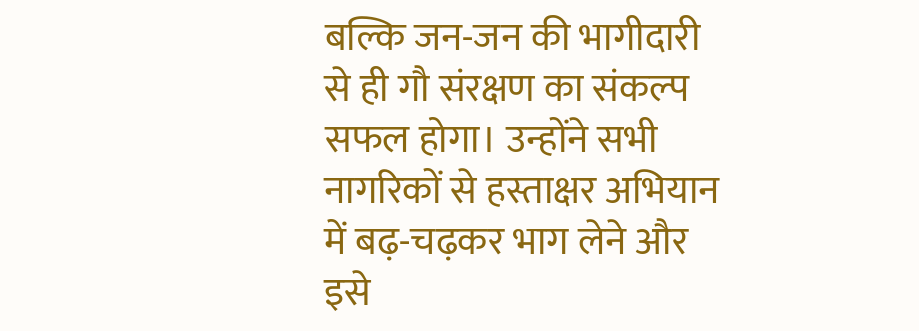बल्कि जन-जन की भागीदारी से ही गौ संरक्षण का संकल्प सफल होगा। उन्होंने सभी नागरिकों से हस्ताक्षर अभियान में बढ़-चढ़कर भाग लेने और इसे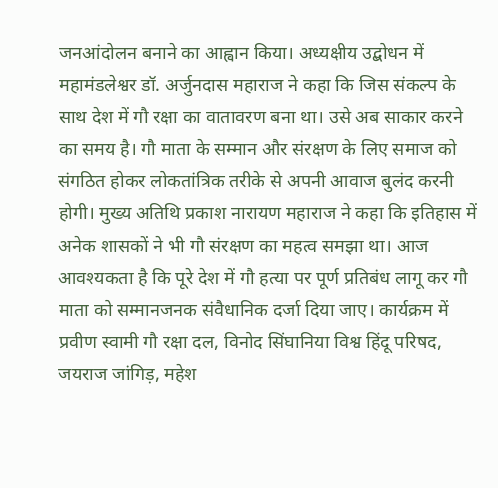जनआंदोलन बनाने का आह्वान किया। अध्यक्षीय उद्बोधन में महामंडलेश्वर डॉ. अर्जुनदास महाराज ने कहा कि जिस संकल्प के साथ देश में गौ रक्षा का वातावरण बना था। उसे अब साकार करने का समय है। गौ माता के सम्मान और संरक्षण के लिए समाज को संगठित होकर लोकतांत्रिक तरीके से अपनी आवाज बुलंद करनी होगी। मुख्य अतिथि प्रकाश नारायण महाराज ने कहा कि इतिहास में अनेक शासकों ने भी गौ संरक्षण का महत्व समझा था। आज आवश्यकता है कि पूरे देश में गौ हत्या पर पूर्ण प्रतिबंध लागू कर गौ माता को सम्मानजनक संवैधानिक दर्जा दिया जाए। कार्यक्रम में प्रवीण स्वामी गौ रक्षा दल, विनोद सिंघानिया विश्व हिंदू परिषद, जयराज जांगिड़, महेश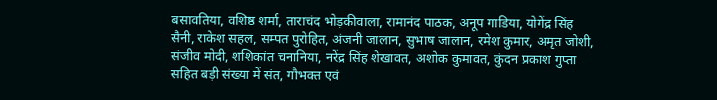बसावतिया, वशिष्ठ शर्मा, ताराचंद भोड़कीवाला, रामानंद पाठक, अनूप गाडिया, योगेंद्र सिंह सैनी, राकेश सहल, सम्पत पुरोहित, अंजनी जालान, सुभाष जालान, रमेश कुमार, अमृत जोशी, संजीव मोदी, शशिकांत चनानिया, नरेंद्र सिंह शेखावत, अशोक कुमावत, कुंदन प्रकाश गुप्ता सहित बड़ी संख्या में संत, गौभक्त एवं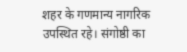शहर के गणमान्य नागरिक उपस्थित रहे। संगोष्ठी का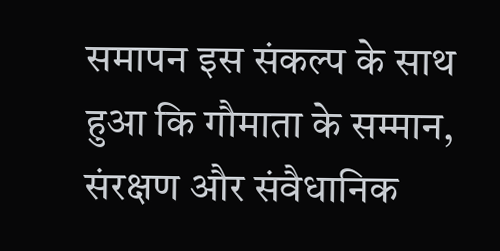समापन इस संकल्प के साथ हुआ कि गौमाता के सम्मान, संरक्षण और संवैधानिक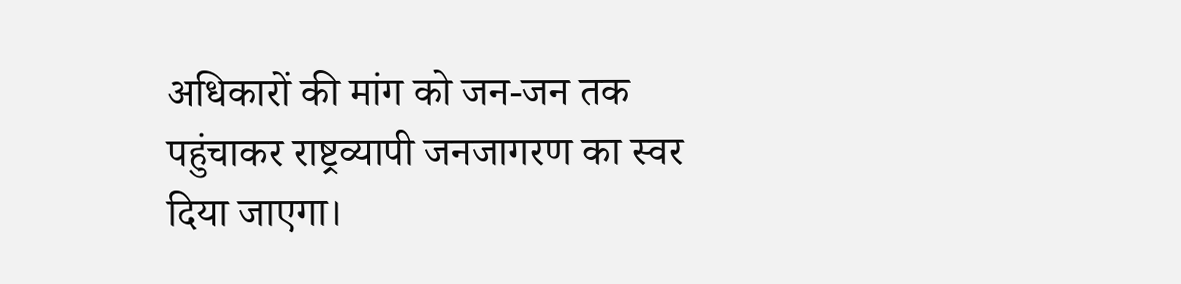अधिकारों की मांग को जन-जन तक पहुंचाकर राष्ट्रव्यापी जनजागरण का स्वर दिया जाएगा।